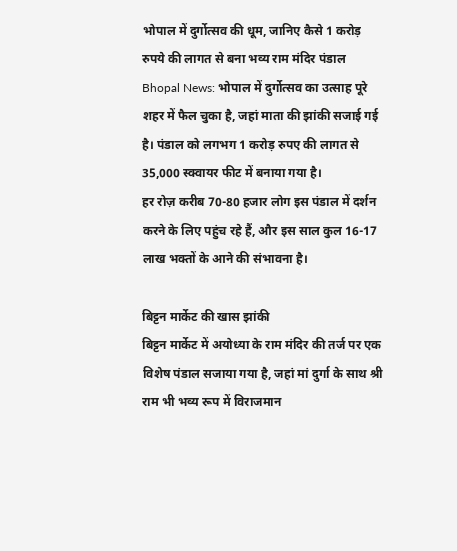भोपाल में दुर्गोत्सव की धूम, जानिए कैसे 1 करोड़ रुपये की लागत से बना भव्य राम मंदिर पंडाल
Bhopal News: भोपाल में दुर्गोत्सव का उत्साह पूरे शहर में फैल चुका है, जहां माता की झांकी सजाई गई है। पंडाल को लगभग 1 करोड़ रुपए की लागत से 35,000 स्क्वायर फीट में बनाया गया है।
हर रोज़ करीब 70-80 हजार लोग इस पंडाल में दर्शन करने के लिए पहुंच रहे हैं, और इस साल कुल 16-17 लाख भक्तों के आने की संभावना है।

बिट्टन मार्केट की खास झांकी
बिट्टन मार्केट में अयोध्या के राम मंदिर की तर्ज पर एक विशेष पंडाल सजाया गया है, जहां मां दुर्गा के साथ श्री राम भी भव्य रूप में विराजमान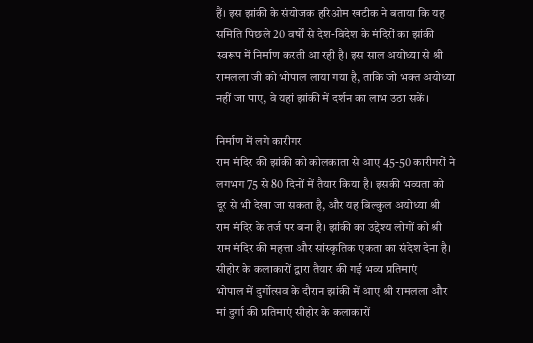हैं। इस झांकी के संयोजक हरिओम खटीक ने बताया कि यह समिति पिछले 20 वर्षों से देश-विदेश के मंदिरों का झांकी स्वरूप में निर्माण करती आ रही है। इस साल अयोध्या से श्री रामलला जी को भोपाल लाया गया है, ताकि जो भक्त अयोध्या नहीं जा पाए, वे यहां झांकी में दर्शन का लाभ उठा सकें।

निर्माण में लगे कारीगर
राम मंदिर की झांकी को कोलकाता से आए 45-50 कारीगरों ने लगभग 75 से 80 दिनों में तैयार किया है। इसकी भव्यता को दूर से भी देखा जा सकता है, और यह बिल्कुल अयोध्या श्री राम मंदिर के तर्ज पर बना है। झांकी का उद्देश्य लोगों को श्री राम मंदिर की महत्ता और सांस्कृतिक एकता का संदेश देना है।
सीहोर के कलाकारों द्वारा तैयार की गई भव्य प्रतिमाएं
भोपाल में दुर्गोत्सव के दौरान झांकी में आए श्री रामलला और मां दुर्गा की प्रतिमाएं सीहोर के कलाकारों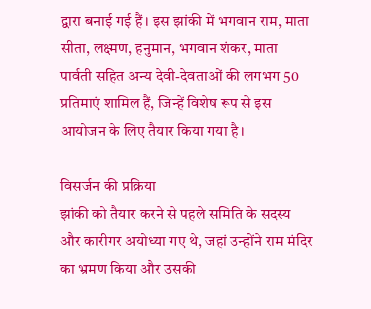द्वारा बनाई गई हैं। इस झांकी में भगवान राम, माता सीता, लक्ष्मण, हनुमान, भगवान शंकर, माता पार्वती सहित अन्य देवी-देवताओं की लगभग 50 प्रतिमाएं शामिल हैं, जिन्हें विशेष रूप से इस आयोजन के लिए तैयार किया गया है।

विसर्जन की प्रक्रिया
झांकी को तैयार करने से पहले समिति के सदस्य और कारीगर अयोध्या गए थे, जहां उन्होंने राम मंदिर का भ्रमण किया और उसकी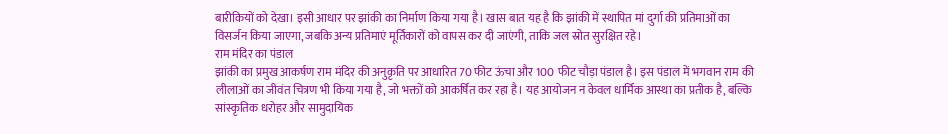बारीकियों को देखा। इसी आधार पर झांकी का निर्माण किया गया है। खास बात यह है कि झांकी में स्थापित मां दुर्गा की प्रतिमाओं का विसर्जन किया जाएगा, जबकि अन्य प्रतिमाएं मूर्तिकारों को वापस कर दी जाएंगी, ताकि जल स्रोत सुरक्षित रहे।
राम मंदिर का पंडाल
झांकी का प्रमुख आकर्षण राम मंदिर की अनुकृति पर आधारित 70 फीट ऊंचा और 100 फीट चौड़ा पंडाल है। इस पंडाल में भगवान राम की लीलाओं का जीवंत चित्रण भी किया गया है, जो भक्तों को आकर्षित कर रहा है। यह आयोजन न केवल धार्मिक आस्था का प्रतीक है, बल्कि सांस्कृतिक धरोहर और सामुदायिक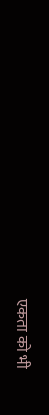एकता को भी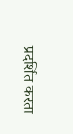प्रदर्शित करता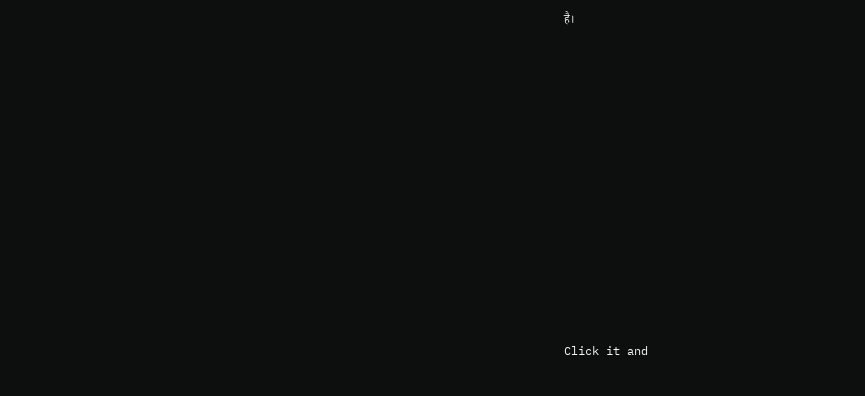है।












Click it and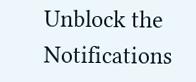Unblock the Notifications